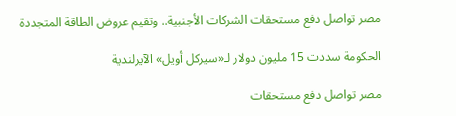مصر تواصل دفع مستحقات الشركات الأجنبية.. وتقيم عروض الطاقة المتجددة

الحكومة سددت 15 مليون دولار لـ«سيركل أويل» الآيرلندية

مصر تواصل دفع مستحقات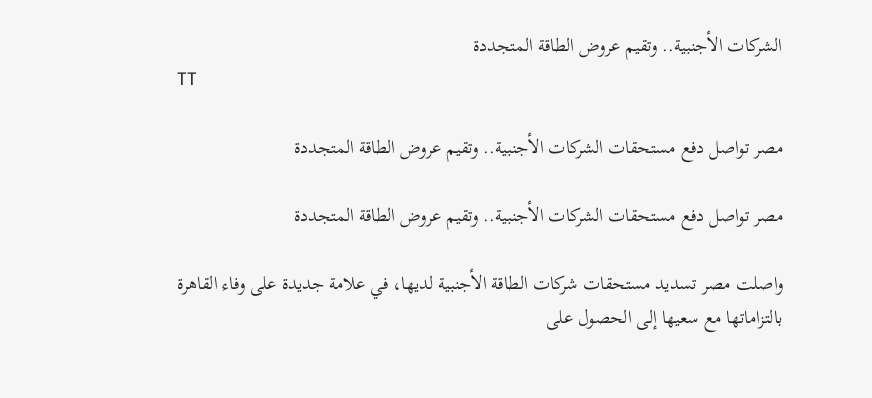الشركات الأجنبية.. وتقيم عروض الطاقة المتجددة
TT

مصر تواصل دفع مستحقات الشركات الأجنبية.. وتقيم عروض الطاقة المتجددة

مصر تواصل دفع مستحقات الشركات الأجنبية.. وتقيم عروض الطاقة المتجددة

واصلت مصر تسديد مستحقات شركات الطاقة الأجنبية لديها، في علامة جديدة على وفاء القاهرة بالتزاماتها مع سعيها إلى الحصول على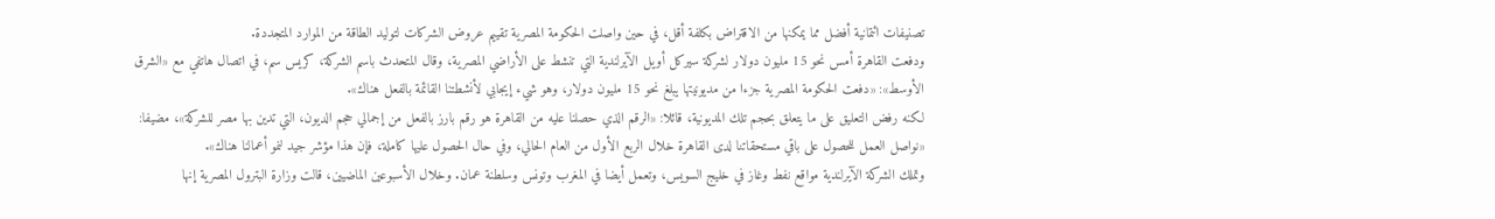تصنيفات ائتمانية أفضل مما يمكنها من الاقتراض بكلفة أقل، في حين واصلت الحكومة المصرية تقييم عروض الشركات لتوليد الطاقة من الموارد المتجددة.
ودفعت القاهرة أمس نحو 15 مليون دولار لشركة سيركل أويل الآيرلندية التي تنشط على الأراضي المصرية، وقال المتحدث باسم الشركة، كريس سم، في اتصال هاتفي مع «الشرق الأوسط»: «دفعت الحكومة المصرية جزءا من مديونيتها يبلغ نحو 15 مليون دولار، وهو شيء إيجابي لأنشطتنا القائمة بالفعل هناك».
لكنه رفض التعليق على ما يتعلق بحجم تلك المديونية، قائلا: «الرقم الذي حصلنا عليه من القاهرة هو رقم بارز بالفعل من إجمالي حجم الديون، التي تدين بها مصر للشركة»، مضيفا: «نواصل العمل للحصول على باقي مستحقاتنا لدى القاهرة خلال الربع الأول من العام الحالي، وفي حال الحصول عليها كاملة، فإن هذا مؤشر جيد لنمو أعمالنا هناك».
وتملك الشركة الآيرلندية مواقع نفط وغاز في خليج السويس، وتعمل أيضا في المغرب وتونس وسلطنة عمان. وخلال الأسبوعين الماضيين، قالت وزارة البترول المصرية إنها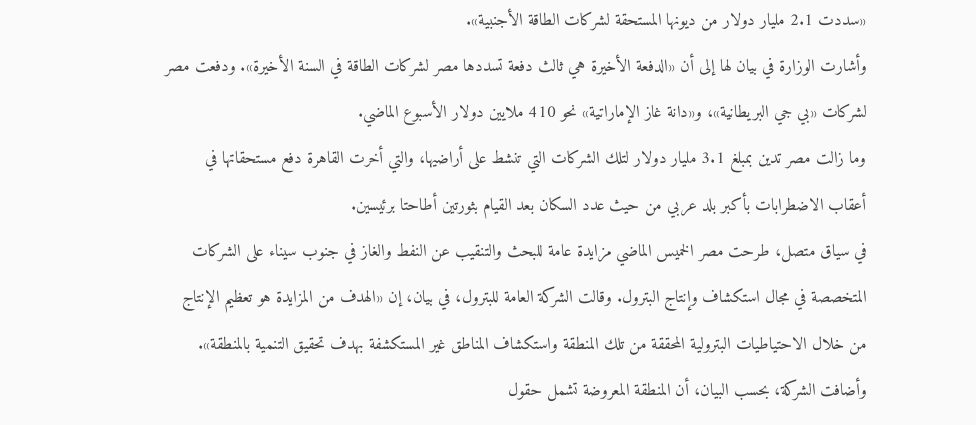«سددت 2.1 مليار دولار من ديونها المستحقة لشركات الطاقة الأجنبية».
وأشارت الوزارة في بيان لها إلى أن «الدفعة الأخيرة هي ثالث دفعة تسددها مصر لشركات الطاقة في السنة الأخيرة». ودفعت مصر لشركات «بي جي البريطانية»، و«دانة غاز الإماراتية» نحو 410 ملايين دولار الأسبوع الماضي.
وما زالت مصر تدين بمبلغ 3.1 مليار دولار لتلك الشركات التي تنشط على أراضيها، والتي أخرت القاهرة دفع مستحقاتها في أعقاب الاضطرابات بأكبر بلد عربي من حيث عدد السكان بعد القيام بثورتين أطاحتا برئيسين.
في سياق متصل، طرحت مصر الخميس الماضي مزايدة عامة للبحث والتنقيب عن النفط والغاز في جنوب سيناء على الشركات المتخصصة في مجال استكشاف وإنتاج البترول. وقالت الشركة العامة للبترول، في بيان، إن «الهدف من المزايدة هو تعظيم الإنتاج من خلال الاحتياطيات البترولية المحققة من تلك المنطقة واستكشاف المناطق غير المستكشفة بهدف تحقيق التنمية بالمنطقة».
وأضافت الشركة، بحسب البيان، أن المنطقة المعروضة تشمل حقول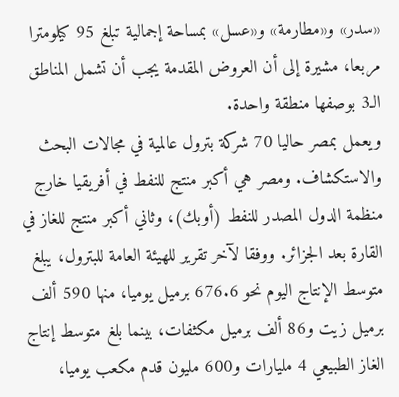«سدر» و«مطارمة» و«عسل» بمساحة إجمالية تبلغ 95 كيلومترا مربعا، مشيرة إلى أن العروض المقدمة يجب أن تشمل المناطق الـ3 بوصفها منطقة واحدة.
ويعمل بمصر حاليا 70 شركة بترول عالمية في مجالات البحث والاستكشاف. ومصر هي أكبر منتج للنفط في أفريقيا خارج منظمة الدول المصدر للنفط (أوبك)، وثاني أكبر منتج للغاز في القارة بعد الجزائر. ووفقا لآخر تقرير للهيئة العامة للبترول، يبلغ متوسط الإنتاج اليوم نحو 676.6 برميل يوميا، منها 590 ألف برميل زيت و86 ألف برميل مكثفات، بينما بلغ متوسط إنتاج الغاز الطبيعي 4 مليارات و600 مليون قدم مكعب يوميا،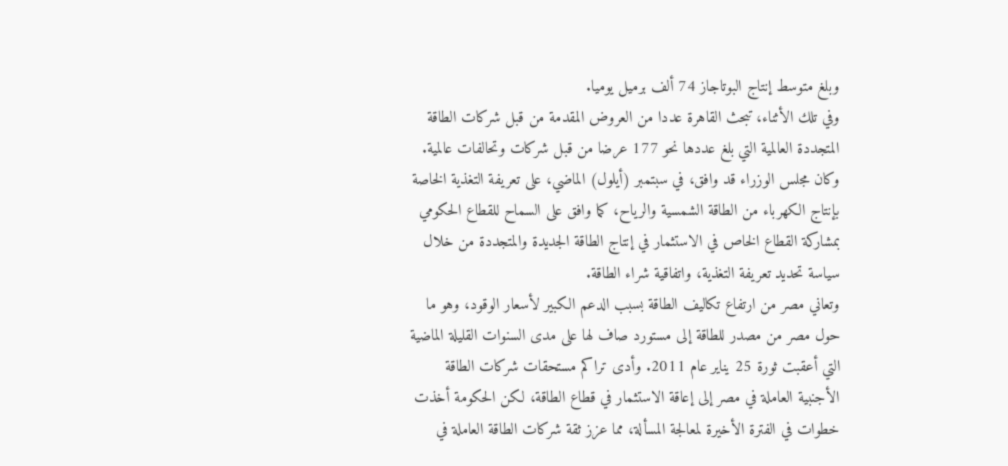وبلغ متوسط إنتاج البوتاجاز 74 ألف برميل يوميا.
وفي تلك الأثناء، تبحث القاهرة عددا من العروض المقدمة من قبل شركات الطاقة المتجددة العالمية التي بلغ عددها نحو 177 عرضا من قبل شركات وتحالفات عالمية.
وكان مجلس الوزراء قد وافق، في سبتمبر (أيلول) الماضي، على تعريفة التغذية الخاصة بإنتاج الكهرباء من الطاقة الشمسية والرياح، كما وافق على السماح للقطاع الحكومي بمشاركة القطاع الخاص في الاستثمار في إنتاج الطاقة الجديدة والمتجددة من خلال سياسة تحديد تعريفة التغذية، واتفاقية شراء الطاقة.
وتعاني مصر من ارتفاع تكاليف الطاقة بسبب الدعم الكبير لأسعار الوقود، وهو ما حول مصر من مصدر للطاقة إلى مستورد صاف لها على مدى السنوات القليلة الماضية التي أعقبت ثورة 25 يناير عام 2011. وأدى تراكم مستحقات شركات الطاقة الأجنبية العاملة في مصر إلى إعاقة الاستثمار في قطاع الطاقة، لكن الحكومة أخذت خطوات في الفترة الأخيرة لمعالجة المسألة، مما عزز ثقة شركات الطاقة العاملة في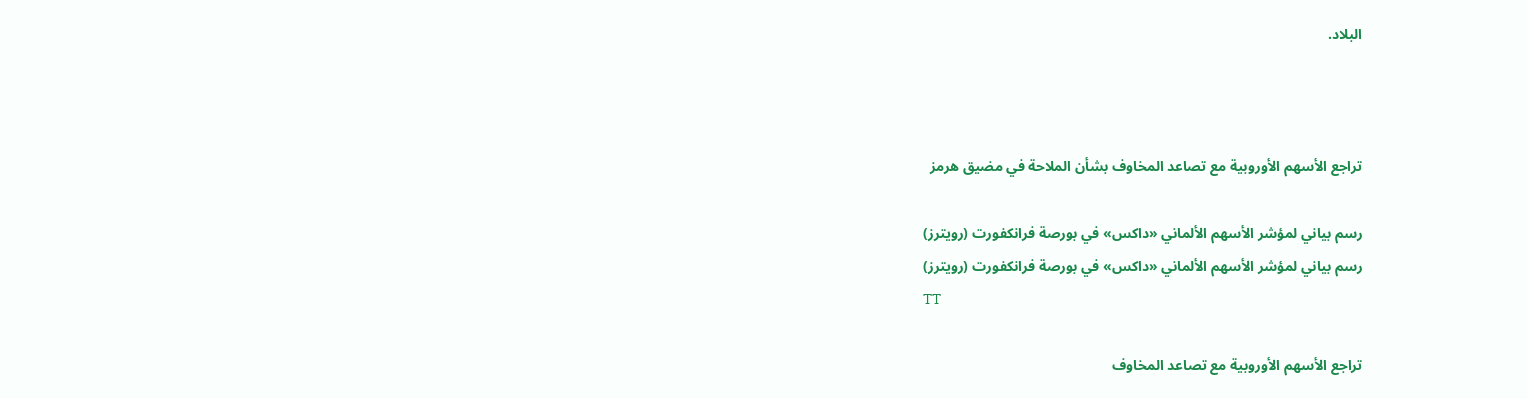البلاد.



تراجع الأسهم الأوروبية مع تصاعد المخاوف بشأن الملاحة في مضيق هرمز

رسم بياني لمؤشر الأسهم الألماني «داكس» في بورصة فرانكفورت (رويترز)
رسم بياني لمؤشر الأسهم الألماني «داكس» في بورصة فرانكفورت (رويترز)
TT

تراجع الأسهم الأوروبية مع تصاعد المخاوف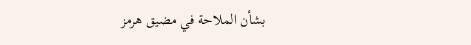بشأن الملاحة في مضيق هرمز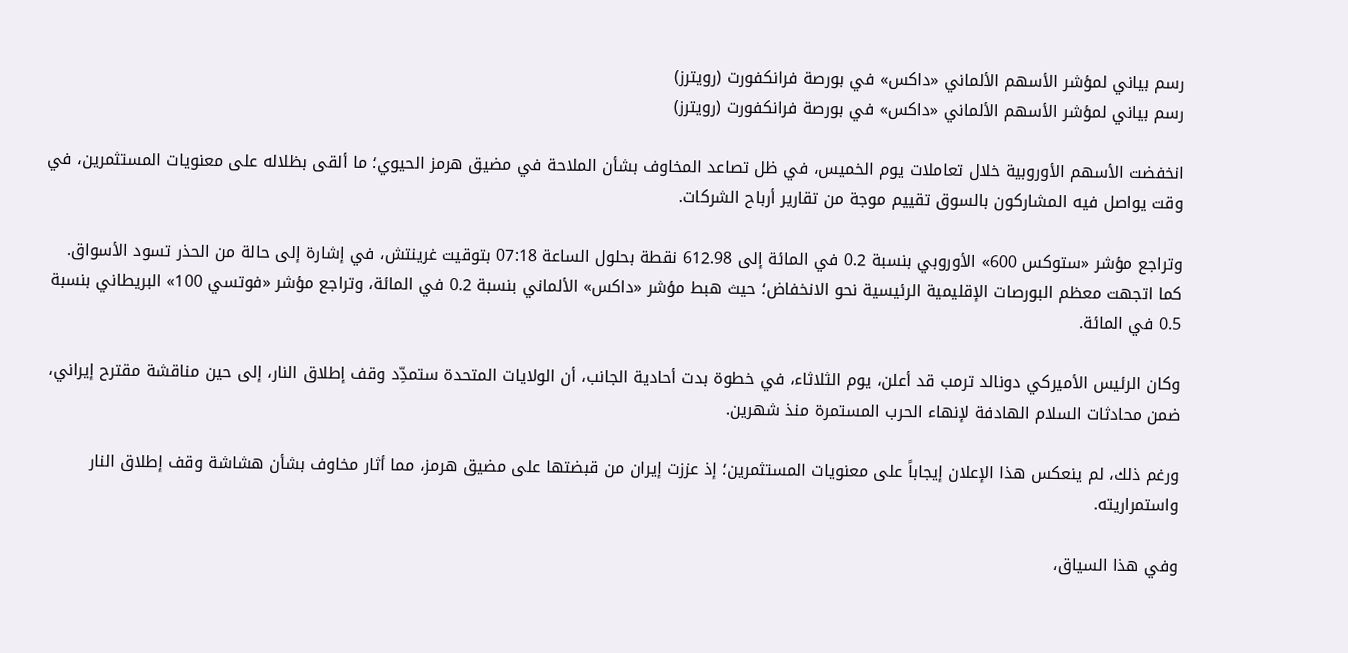رسم بياني لمؤشر الأسهم الألماني «داكس» في بورصة فرانكفورت (رويترز)
رسم بياني لمؤشر الأسهم الألماني «داكس» في بورصة فرانكفورت (رويترز)

انخفضت الأسهم الأوروبية خلال تعاملات يوم الخميس، في ظل تصاعد المخاوف بشأن الملاحة في مضيق هرمز الحيوي؛ ما ألقى بظلاله على معنويات المستثمرين، في وقت يواصل فيه المشاركون بالسوق تقييم موجة من تقارير أرباح الشركات.

وتراجع مؤشر «ستوكس 600» الأوروبي بنسبة 0.2 في المائة إلى 612.98 نقطة بحلول الساعة 07:18 بتوقيت غرينتش، في إشارة إلى حالة من الحذر تسود الأسواق. كما اتجهت معظم البورصات الإقليمية الرئيسية نحو الانخفاض؛ حيث هبط مؤشر «داكس» الألماني بنسبة 0.2 في المائة، وتراجع مؤشر «فوتسي 100» البريطاني بنسبة 0.5 في المائة.

وكان الرئيس الأميركي دونالد ترمب قد أعلن، يوم الثلاثاء، في خطوة بدت أحادية الجانب، أن الولايات المتحدة ستمدِّد وقف إطلاق النار، إلى حين مناقشة مقترح إيراني، ضمن محادثات السلام الهادفة لإنهاء الحرب المستمرة منذ شهرين.

ورغم ذلك، لم ينعكس هذا الإعلان إيجاباً على معنويات المستثمرين؛ إذ عززت إيران من قبضتها على مضيق هرمز، مما أثار مخاوف بشأن هشاشة وقف إطلاق النار واستمراريته.

وفي هذا السياق،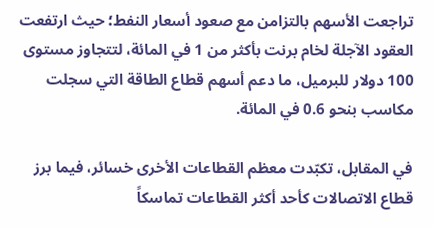تراجعت الأسهم بالتزامن مع صعود أسعار النفط؛ حيث ارتفعت العقود الآجلة لخام برنت بأكثر من 1 في المائة، لتتجاوز مستوى 100 دولار للبرميل، ما دعم أسهم قطاع الطاقة التي سجلت مكاسب بنحو 0.6 في المائة.

في المقابل، تكبّدت معظم القطاعات الأخرى خسائر، فيما برز قطاع الاتصالات كأحد أكثر القطاعات تماسكاً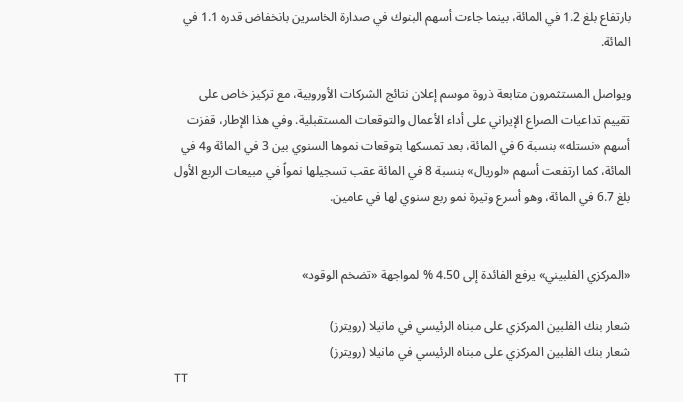بارتفاع بلغ 1.2 في المائة، بينما جاءت أسهم البنوك في صدارة الخاسرين بانخفاض قدره 1.1 في المائة.

ويواصل المستثمرون متابعة ذروة موسم إعلان نتائج الشركات الأوروبية، مع تركيز خاص على تقييم تداعيات الصراع الإيراني على أداء الأعمال والتوقعات المستقبلية. وفي هذا الإطار، قفزت أسهم «نستله» بنسبة 6 في المائة، بعد تمسكها بتوقعات نموها السنوي بين 3 في المائة و4 في المائة، كما ارتفعت أسهم «لوريال» بنسبة 8 في المائة عقب تسجيلها نمواً في مبيعات الربع الأول بلغ 6.7 في المائة، وهو أسرع وتيرة نمو ربع سنوي لها في عامين.


«المركزي الفلبيني» يرفع الفائدة إلى 4.50 % لمواجهة «تضخم الوقود»

شعار بنك الفلبين المركزي على مبناه الرئيسي في مانيلا (رويترز)
شعار بنك الفلبين المركزي على مبناه الرئيسي في مانيلا (رويترز)
TT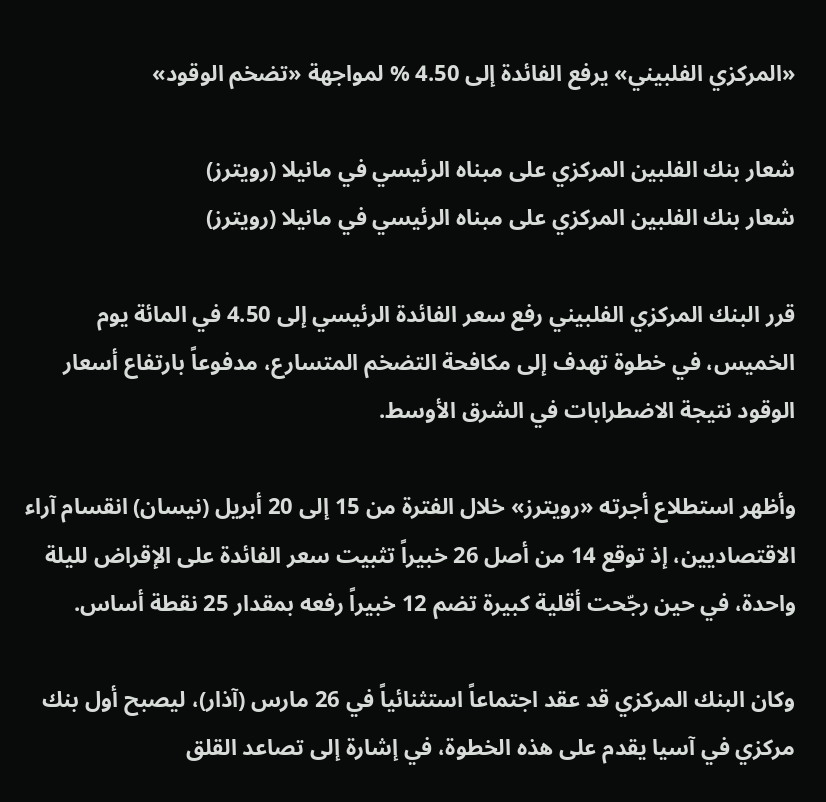«المركزي الفلبيني» يرفع الفائدة إلى 4.50 % لمواجهة «تضخم الوقود»

شعار بنك الفلبين المركزي على مبناه الرئيسي في مانيلا (رويترز)
شعار بنك الفلبين المركزي على مبناه الرئيسي في مانيلا (رويترز)

قرر البنك المركزي الفلبيني رفع سعر الفائدة الرئيسي إلى 4.50 في المائة يوم الخميس، في خطوة تهدف إلى مكافحة التضخم المتسارع، مدفوعاً بارتفاع أسعار الوقود نتيجة الاضطرابات في الشرق الأوسط.

وأظهر استطلاع أجرته «رويترز» خلال الفترة من 15 إلى 20 أبريل (نيسان) انقسام آراء الاقتصاديين، إذ توقع 14 من أصل 26 خبيراً تثبيت سعر الفائدة على الإقراض لليلة واحدة، في حين رجّحت أقلية كبيرة تضم 12 خبيراً رفعه بمقدار 25 نقطة أساس.

وكان البنك المركزي قد عقد اجتماعاً استثنائياً في 26 مارس (آذار)، ليصبح أول بنك مركزي في آسيا يقدم على هذه الخطوة، في إشارة إلى تصاعد القلق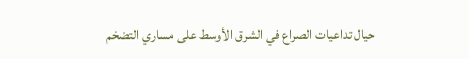حيال تداعيات الصراع في الشرق الأوسط على مساري التضخم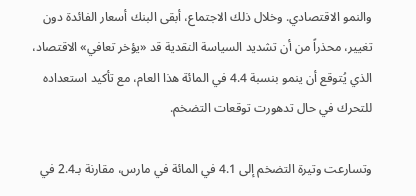والنمو الاقتصادي. وخلال ذلك الاجتماع، أبقى البنك أسعار الفائدة دون تغيير، محذراً من أن تشديد السياسة النقدية قد «يؤخر تعافي» الاقتصاد، الذي يُتوقع أن ينمو بنسبة 4.4 في المائة هذا العام، مع تأكيد استعداده للتحرك في حال تدهورت توقعات التضخم.

وتسارعت وتيرة التضخم إلى 4.1 في المائة في مارس، مقارنة بـ2.4 في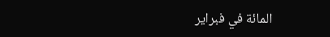المائة في فبراير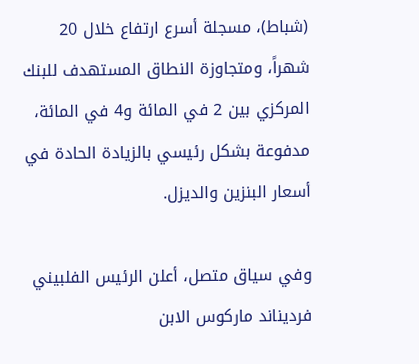(شباط)، مسجلة أسرع ارتفاع خلال 20 شهراً، ومتجاوزة النطاق المستهدف للبنك المركزي بين 2 في المائة و4 في المائة، مدفوعة بشكل رئيسي بالزيادة الحادة في أسعار البنزين والديزل.

وفي سياق متصل، أعلن الرئيس الفلبيني فرديناند ماركوس الابن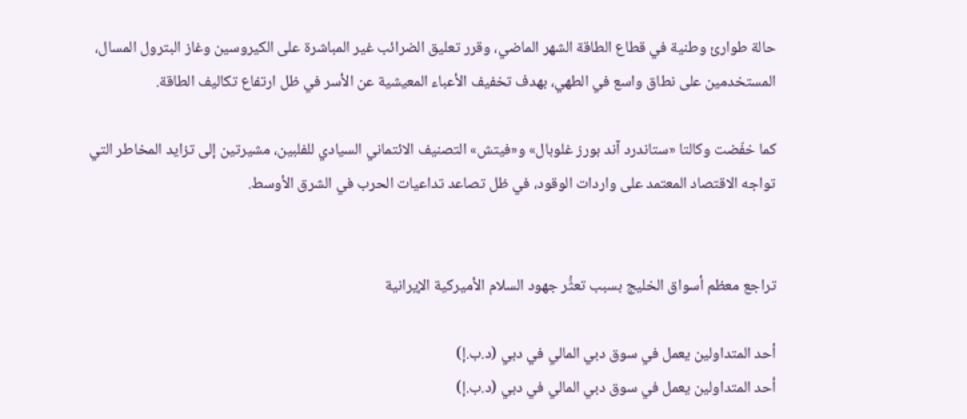حالة طوارئ وطنية في قطاع الطاقة الشهر الماضي، وقرر تعليق الضرائب غير المباشرة على الكيروسين وغاز البترول المسال، المستخدمين على نطاق واسع في الطهي، بهدف تخفيف الأعباء المعيشية عن الأسر في ظل ارتفاع تكاليف الطاقة.

كما خفّضت وكالتا «ستاندرد آند بورز غلوبال» و«فيتش» التصنيف الائتماني السيادي للفلبين، مشيرتين إلى تزايد المخاطر التي تواجه الاقتصاد المعتمد على واردات الوقود، في ظل تصاعد تداعيات الحرب في الشرق الأوسط.


تراجع معظم أسواق الخليج بسبب تعثُّر جهود السلام الأميركية الإيرانية

أحد المتداولين يعمل في سوق دبي المالي في دبي (د.ب.إ)
أحد المتداولين يعمل في سوق دبي المالي في دبي (د.ب.إ)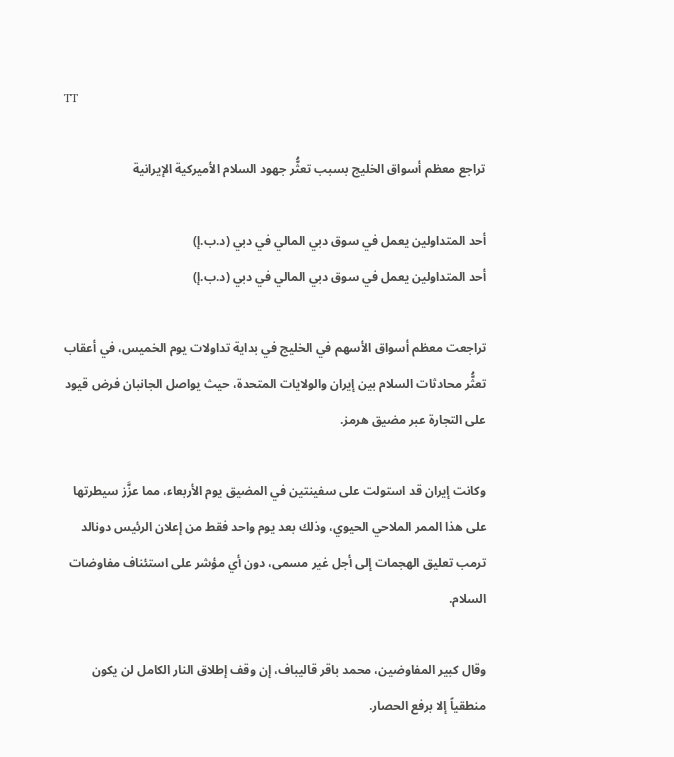TT

تراجع معظم أسواق الخليج بسبب تعثُّر جهود السلام الأميركية الإيرانية

أحد المتداولين يعمل في سوق دبي المالي في دبي (د.ب.إ)
أحد المتداولين يعمل في سوق دبي المالي في دبي (د.ب.إ)

تراجعت معظم أسواق الأسهم في الخليج في بداية تداولات يوم الخميس، في أعقاب تعثُّر محادثات السلام بين إيران والولايات المتحدة، حيث يواصل الجانبان فرض قيود على التجارة عبر مضيق هرمز.

وكانت إيران قد استولت على سفينتين في المضيق يوم الأربعاء، مما عزَّز سيطرتها على هذا الممر الملاحي الحيوي، وذلك بعد يوم واحد فقط من إعلان الرئيس دونالد ترمب تعليق الهجمات إلى أجل غير مسمى، دون أي مؤشر على استئناف مفاوضات السلام.

وقال كبير المفاوضين، محمد باقر قاليباف، إن وقف إطلاق النار الكامل لن يكون منطقياً إلا برفع الحصار.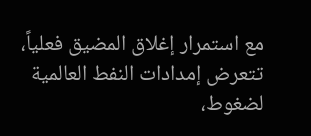مع استمرار إغلاق المضيق فعلياً، تتعرض إمدادات النفط العالمية لضغوط،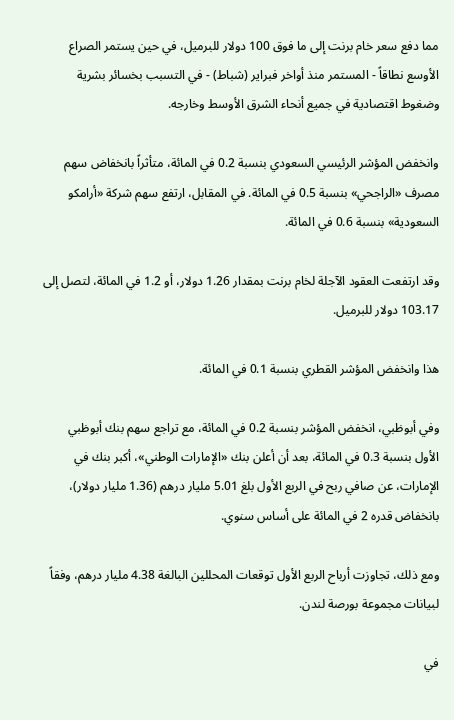مما دفع سعر خام برنت إلى ما فوق 100 دولار للبرميل، في حين يستمر الصراع الأوسع نطاقاً - المستمر منذ أواخر فبراير (شباط) - في التسبب بخسائر بشرية وضغوط اقتصادية في جميع أنحاء الشرق الأوسط وخارجه.

وانخفض المؤشر الرئيسي السعودي بنسبة 0.2 في المائة، متأثراً بانخفاض سهم مصرف «الراجحي» بنسبة 0.5 في المائة. في المقابل، ارتفع سهم شركة «أرامكو السعودية» بنسبة 0.6 في المائة.

وقد ارتفعت العقود الآجلة لخام برنت بمقدار 1.26 دولار، أو 1.2 في المائة، لتصل إلى 103.17 دولار للبرميل.

هذا وانخفض المؤشر القطري بنسبة 0.1 في المائة.

وفي أبوظبي، انخفض المؤشر بنسبة 0.2 في المائة، مع تراجع سهم بنك أبوظبي الأول بنسبة 0.3 في المائة، بعد أن أعلن بنك «الإمارات الوطني»، أكبر بنك في الإمارات، عن صافي ربح في الربع الأول بلغ 5.01 مليار درهم (1.36 مليار دولار)، بانخفاض قدره 2 في المائة على أساس سنوي.

ومع ذلك، تجاوزت أرباح الربع الأول توقعات المحللين البالغة 4.38 مليار درهم، وفقاً لبيانات مجموعة بورصة لندن.

في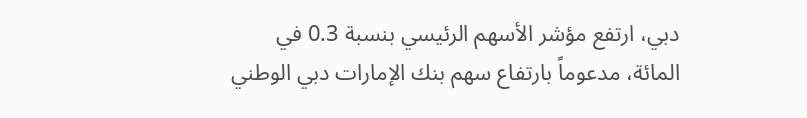دبي، ارتفع مؤشر الأسهم الرئيسي بنسبة 0.3 في المائة، مدعوماً بارتفاع سهم بنك الإمارات دبي الوطني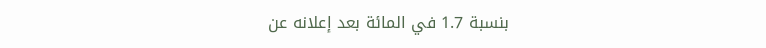بنسبة 1.7 في المائة بعد إعلانه عن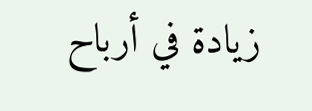زيادة في أرباح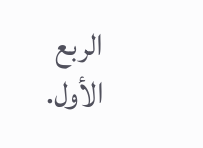الربع الأول.